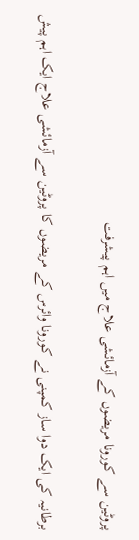پروٹین سے کورونا مریضوں کے آزمائشی علاج میں اہم پیشرفت

برطانیہ کی ایک دوا ساز کمپنی نے کورونا وائرس کے مریضوں کا پروٹین سے آزمائشی علاج ایک اہم پیش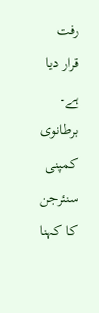رفت قرار دیا ہے۔ برطانوی کمپنی سنئرجن کا کہنا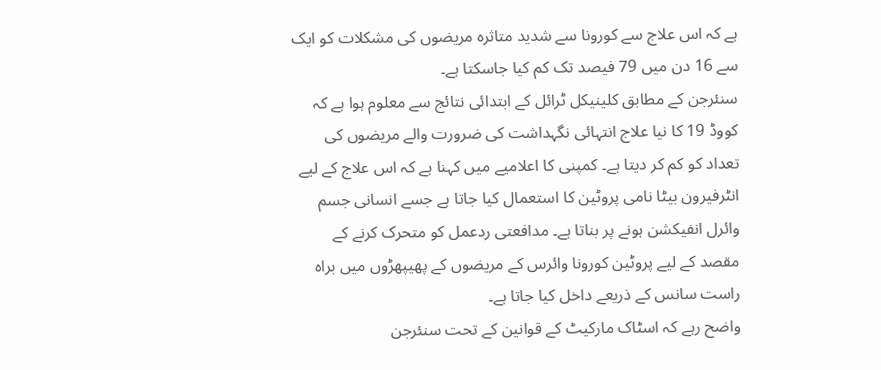ہے کہ اس علاج سے کورونا سے شدید متاثرہ مریضوں کی مشکلات کو ایک سے 16 دن میں 79 فیصد تک کم کیا جاسکتا ہے۔
سنئرجن کے مطابق کلینیکل ٹرائل کے ابتدائی نتائج سے معلوم ہوا ہے کہ کووڈ 19 کا نیا علاج انتہائی نگہداشت کی ضرورت والے مریضوں کی تعداد کو کم کر دیتا ہے۔ کمپنی کا اعلامیے میں کہنا ہے کہ اس علاج کے لیے انٹرفیرون بیٹا نامی پروٹین کا استعمال کیا جاتا ہے جسے انسانی جسم وائرل انفیکشن ہونے پر بناتا ہے۔ مدافعتی ردعمل کو متحرک کرنے کے مقصد کے لیے پروٹین کورونا وائرس کے مریضوں کے پھیپھڑوں میں براہ راست سانس کے ذریعے داخل کیا جاتا ہے۔
واضح رہے کہ اسٹاک مارکیٹ کے قوانین کے تحت سنئرجن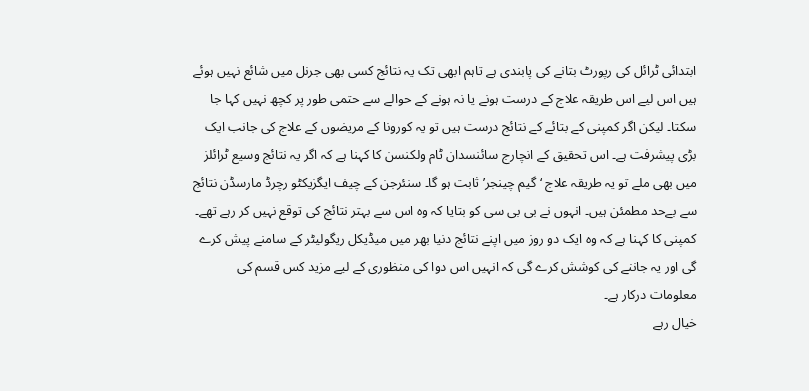ابتدائی ٹرائل کی رپورٹ بتانے کی پابندی ہے تاہم ابھی تک یہ نتائج کسی بھی جرنل میں شائع نہیں ہوئے ہیں اس لیے اس طریقہ علاج کے درست ہونے یا نہ ہونے کے حوالے سے حتمی طور پر کچھ نہیں کہا جا سکتا۔ لیکن اگر کمپنی کے بتائے کے نتائج درست ہیں تو یہ کورونا کے مریضوں کے علاج کی جانب ایک بڑی پیشرفت ہے۔ اس تحقیق کے انچارج سائنسدان ٹام ولکنسن کا کہنا ہے کہ اگر یہ نتائج وسیع ٹرائلز میں بھی ملے تو یہ طریقہ علاج ‘گیم چینجر’ ثابت ہو گا۔ سنئرجن کے چیف ایگزیکٹو رچرڈ مارسڈن نتائج سے بےحد مطمئن ہیں۔ انہوں نے بی بی سی کو بتایا کہ وہ اس سے بہتر نتائج کی توقع نہیں کر رہے تھے۔ کمپنی کا کہنا ہے کہ وہ ایک دو روز میں اپنے نتائج دنیا بھر میں میڈیکل ریگولیٹر کے سامنے پیش کرے گی اور یہ جاننے کی کوشش کرے گی کہ انہیں اس دوا کی منظوری کے لیے مزید کس قسم کی معلومات درکار ہے۔
خیال رہے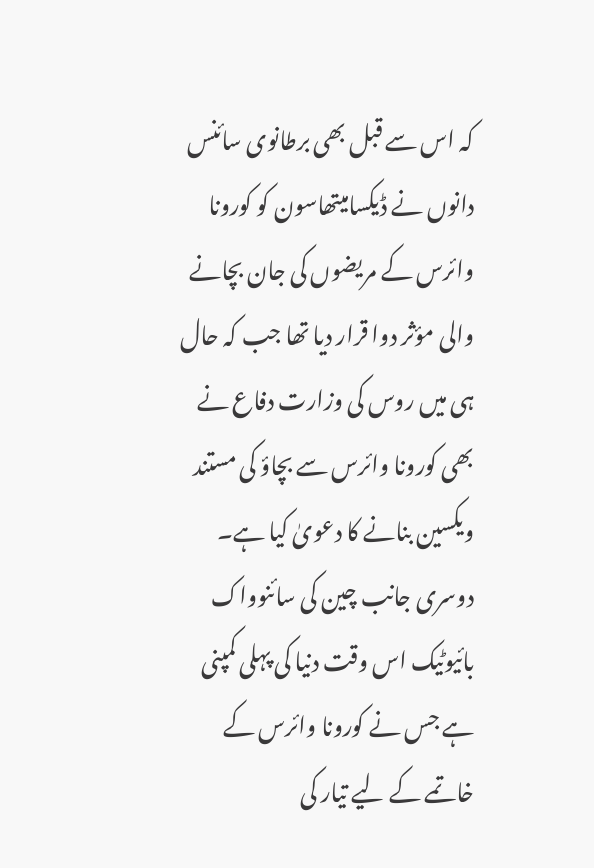کہ اس سے قبل بھی برطانوی سائنس دانوں نے ڈیکسامیتھاسون کو کورونا وائرس کے مریضوں کی جان بچانے والی مؤثر دوا قرار دیا تھا جب کہ حال ہی میں روس کی وزارت دفاع نے بھی کورونا وائرس سے بچاؤ کی مستند ویکسین بنانے کا دعویٰ کیا ہے۔
دوسری جانب چین کی سائنوواک بائیوٹیک اس وقت دنیا کی پہلی کمپنی ہے جس نے کورونا وائرس کے خاتمے کے لیے تیار کی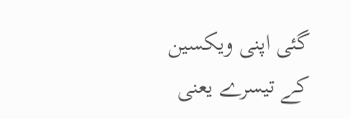گئی اپنی ویکسین کے تیسرے یعنی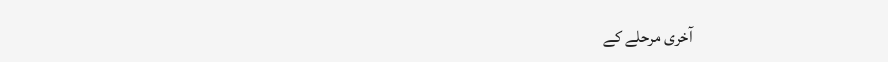آخری مرحلے کے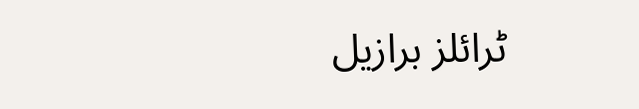ٹرائلز برازیل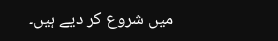میں شروع کر دیے ہیں۔